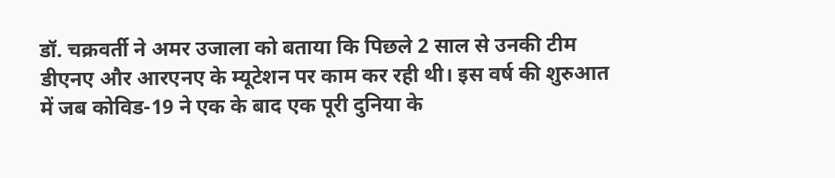डॉ. चक्रवर्ती ने अमर उजाला को बताया कि पिछले 2 साल से उनकी टीम डीएनए और आरएनए के म्यूटेशन पर काम कर रही थी। इस वर्ष की शुरुआत में जब कोविड-19 ने एक के बाद एक पूरी दुनिया के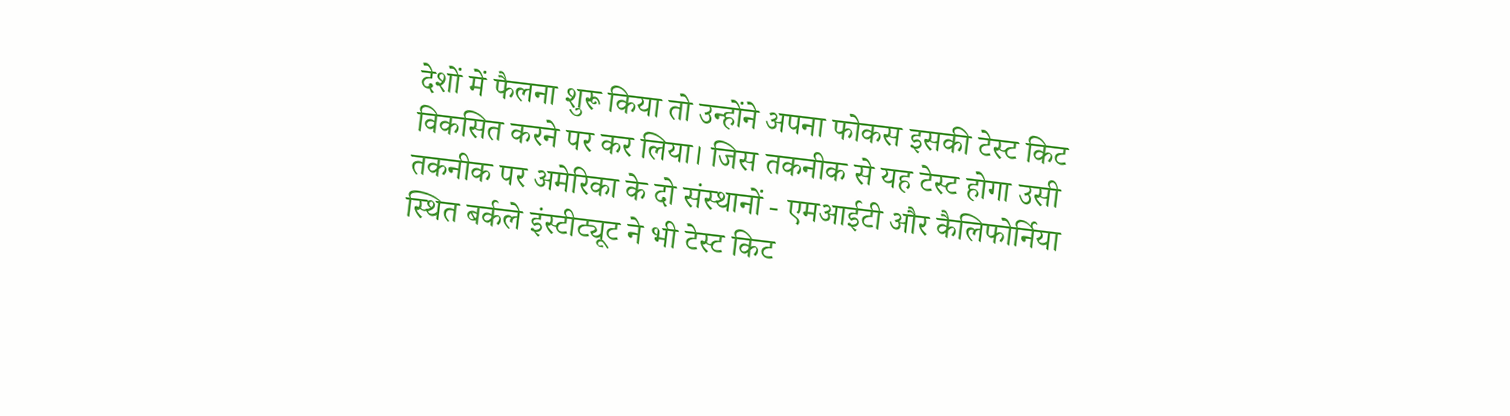देशों में फैलना शुरू किया तो उन्होंने अपना फोकस इसकी टेस्ट किट विकसित करने पर कर लिया। जिस तकनीक से यह टेस्ट होगा उसी तकनीक पर अमेरिका के दो संस्थानों - एमआईटी और कैलिफोर्निया स्थित बर्कले इंस्टीट्यूट ने भी टेस्ट किट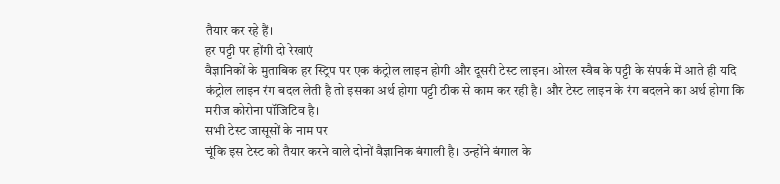तैयार कर रहे हैं।
हर पट्टी पर होंगी दो रेखाएं
वैज्ञानिकों के मुताबिक हर स्ट्रिप पर एक कंट्रोल लाइन होगी और दूसरी टेस्ट लाइन। ओरल स्वैब के पट्टी के संपर्क में आते ही यदि कंट्रोल लाइन रंग बदल लेती है तो इसका अर्थ होगा पट्टी ठीक से काम कर रही है। और टेस्ट लाइन के रंग बदलने का अर्थ होगा कि मरीज कोरोना पॉजिटिव है।
सभी टेस्ट जासूसों के नाम पर
चूंकि इस टेस्ट को तैयार करने वाले दोनों वैज्ञानिक बंगाली है। उन्होंने बंगाल के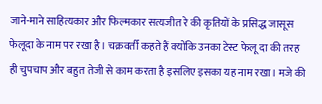जाने-माने साहित्यकार और फिल्मकार सत्यजीत रे की कृतियों के प्रसिद्ध जासूस फेलूदा के नाम पर रखा है। चक्रवर्ती कहते हैं क्योंकि उनका टेस्ट फेलू दा की तरह ही चुपचाप और बहुत तेजी से काम करता है इसलिए इसका यह नाम रखा। मजे की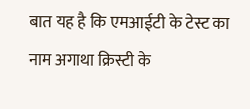बात यह है कि एमआईटी के टेस्ट का नाम अगाथा क्रिस्टी के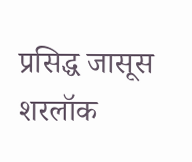प्रसिद्ध जासूस शरलॉक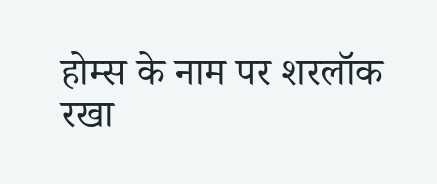होम्स के नाम पर शरलॉक रखा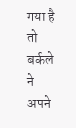गया है तो बर्कले ने अपने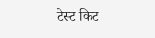टेस्ट किट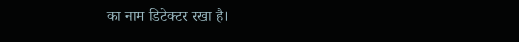का नाम डिटेक्टर रखा है।